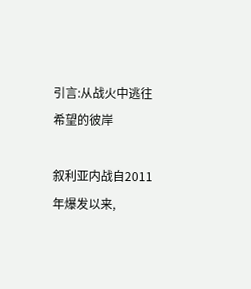引言:从战火中逃往希望的彼岸

叙利亚内战自2011年爆发以来,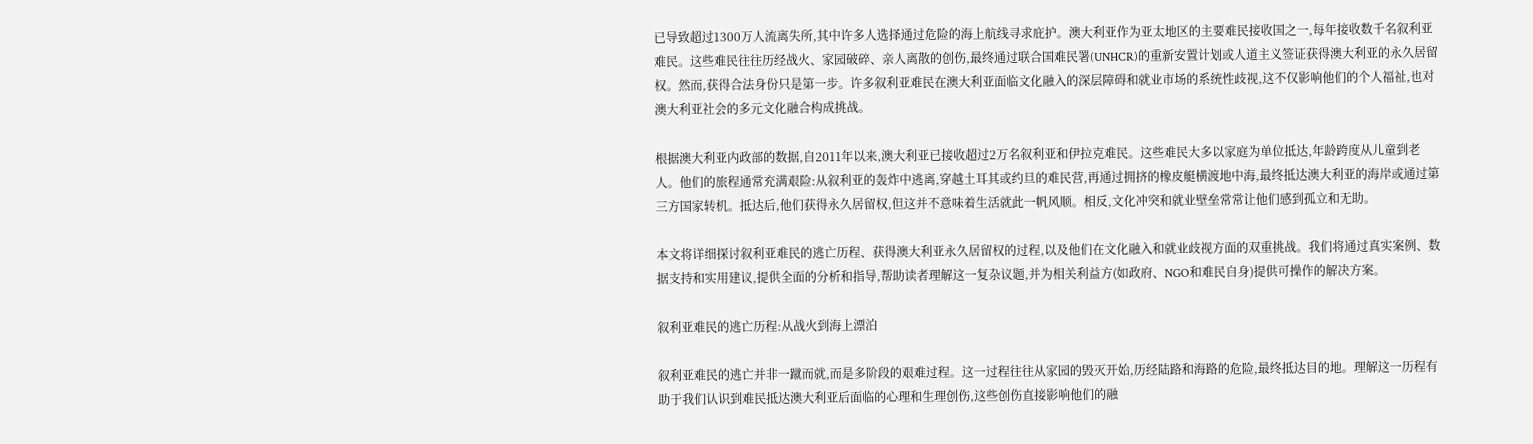已导致超过1300万人流离失所,其中许多人选择通过危险的海上航线寻求庇护。澳大利亚作为亚太地区的主要难民接收国之一,每年接收数千名叙利亚难民。这些难民往往历经战火、家园破碎、亲人离散的创伤,最终通过联合国难民署(UNHCR)的重新安置计划或人道主义签证获得澳大利亚的永久居留权。然而,获得合法身份只是第一步。许多叙利亚难民在澳大利亚面临文化融入的深层障碍和就业市场的系统性歧视,这不仅影响他们的个人福祉,也对澳大利亚社会的多元文化融合构成挑战。

根据澳大利亚内政部的数据,自2011年以来,澳大利亚已接收超过2万名叙利亚和伊拉克难民。这些难民大多以家庭为单位抵达,年龄跨度从儿童到老人。他们的旅程通常充满艰险:从叙利亚的轰炸中逃离,穿越土耳其或约旦的难民营,再通过拥挤的橡皮艇横渡地中海,最终抵达澳大利亚的海岸或通过第三方国家转机。抵达后,他们获得永久居留权,但这并不意味着生活就此一帆风顺。相反,文化冲突和就业壁垒常常让他们感到孤立和无助。

本文将详细探讨叙利亚难民的逃亡历程、获得澳大利亚永久居留权的过程,以及他们在文化融入和就业歧视方面的双重挑战。我们将通过真实案例、数据支持和实用建议,提供全面的分析和指导,帮助读者理解这一复杂议题,并为相关利益方(如政府、NGO和难民自身)提供可操作的解决方案。

叙利亚难民的逃亡历程:从战火到海上漂泊

叙利亚难民的逃亡并非一蹴而就,而是多阶段的艰难过程。这一过程往往从家园的毁灭开始,历经陆路和海路的危险,最终抵达目的地。理解这一历程有助于我们认识到难民抵达澳大利亚后面临的心理和生理创伤,这些创伤直接影响他们的融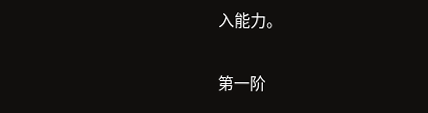入能力。

第一阶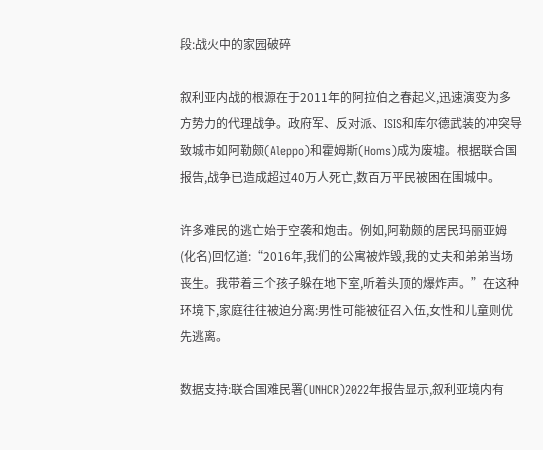段:战火中的家园破碎

叙利亚内战的根源在于2011年的阿拉伯之春起义,迅速演变为多方势力的代理战争。政府军、反对派、ISIS和库尔德武装的冲突导致城市如阿勒颇(Aleppo)和霍姆斯(Homs)成为废墟。根据联合国报告,战争已造成超过40万人死亡,数百万平民被困在围城中。

许多难民的逃亡始于空袭和炮击。例如,阿勒颇的居民玛丽亚姆(化名)回忆道:“2016年,我们的公寓被炸毁,我的丈夫和弟弟当场丧生。我带着三个孩子躲在地下室,听着头顶的爆炸声。”在这种环境下,家庭往往被迫分离:男性可能被征召入伍,女性和儿童则优先逃离。

数据支持:联合国难民署(UNHCR)2022年报告显示,叙利亚境内有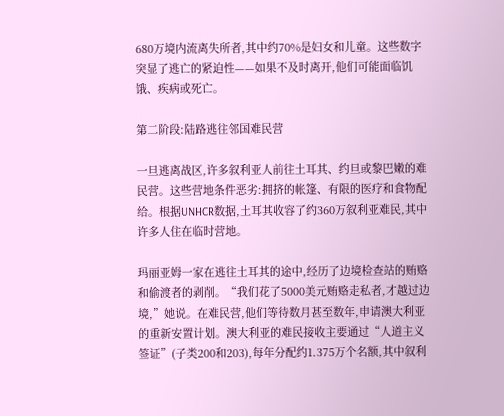680万境内流离失所者,其中约70%是妇女和儿童。这些数字突显了逃亡的紧迫性——如果不及时离开,他们可能面临饥饿、疾病或死亡。

第二阶段:陆路逃往邻国难民营

一旦逃离战区,许多叙利亚人前往土耳其、约旦或黎巴嫩的难民营。这些营地条件恶劣:拥挤的帐篷、有限的医疗和食物配给。根据UNHCR数据,土耳其收容了约360万叙利亚难民,其中许多人住在临时营地。

玛丽亚姆一家在逃往土耳其的途中,经历了边境检查站的贿赂和偷渡者的剥削。“我们花了5000美元贿赂走私者,才越过边境,”她说。在难民营,他们等待数月甚至数年,申请澳大利亚的重新安置计划。澳大利亚的难民接收主要通过“人道主义签证”(子类200和203),每年分配约1.375万个名额,其中叙利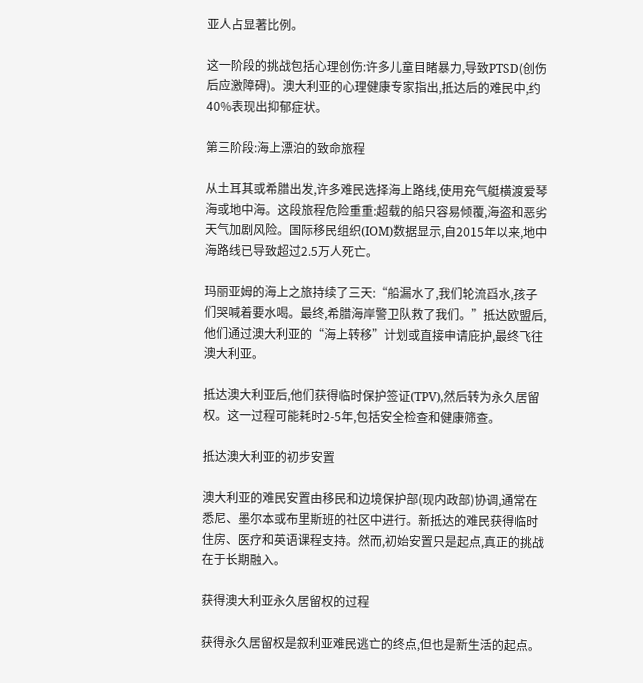亚人占显著比例。

这一阶段的挑战包括心理创伤:许多儿童目睹暴力,导致PTSD(创伤后应激障碍)。澳大利亚的心理健康专家指出,抵达后的难民中,约40%表现出抑郁症状。

第三阶段:海上漂泊的致命旅程

从土耳其或希腊出发,许多难民选择海上路线,使用充气艇横渡爱琴海或地中海。这段旅程危险重重:超载的船只容易倾覆,海盗和恶劣天气加剧风险。国际移民组织(IOM)数据显示,自2015年以来,地中海路线已导致超过2.5万人死亡。

玛丽亚姆的海上之旅持续了三天:“船漏水了,我们轮流舀水,孩子们哭喊着要水喝。最终,希腊海岸警卫队救了我们。”抵达欧盟后,他们通过澳大利亚的“海上转移”计划或直接申请庇护,最终飞往澳大利亚。

抵达澳大利亚后,他们获得临时保护签证(TPV),然后转为永久居留权。这一过程可能耗时2-5年,包括安全检查和健康筛查。

抵达澳大利亚的初步安置

澳大利亚的难民安置由移民和边境保护部(现内政部)协调,通常在悉尼、墨尔本或布里斯班的社区中进行。新抵达的难民获得临时住房、医疗和英语课程支持。然而,初始安置只是起点,真正的挑战在于长期融入。

获得澳大利亚永久居留权的过程

获得永久居留权是叙利亚难民逃亡的终点,但也是新生活的起点。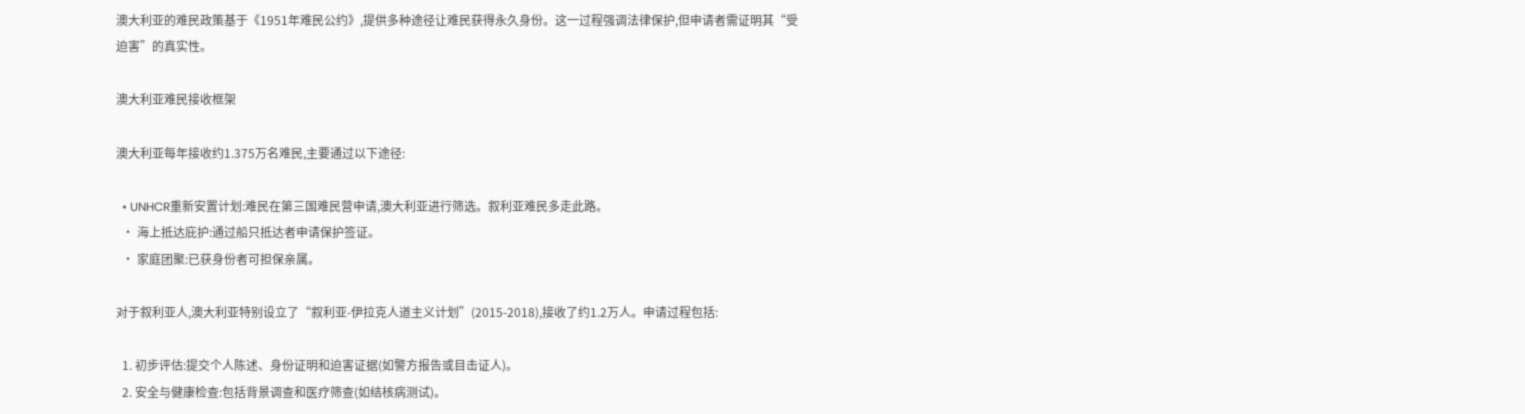澳大利亚的难民政策基于《1951年难民公约》,提供多种途径让难民获得永久身份。这一过程强调法律保护,但申请者需证明其“受迫害”的真实性。

澳大利亚难民接收框架

澳大利亚每年接收约1.375万名难民,主要通过以下途径:

  • UNHCR重新安置计划:难民在第三国难民营申请,澳大利亚进行筛选。叙利亚难民多走此路。
  • 海上抵达庇护:通过船只抵达者申请保护签证。
  • 家庭团聚:已获身份者可担保亲属。

对于叙利亚人,澳大利亚特别设立了“叙利亚-伊拉克人道主义计划”(2015-2018),接收了约1.2万人。申请过程包括:

  1. 初步评估:提交个人陈述、身份证明和迫害证据(如警方报告或目击证人)。
  2. 安全与健康检查:包括背景调查和医疗筛查(如结核病测试)。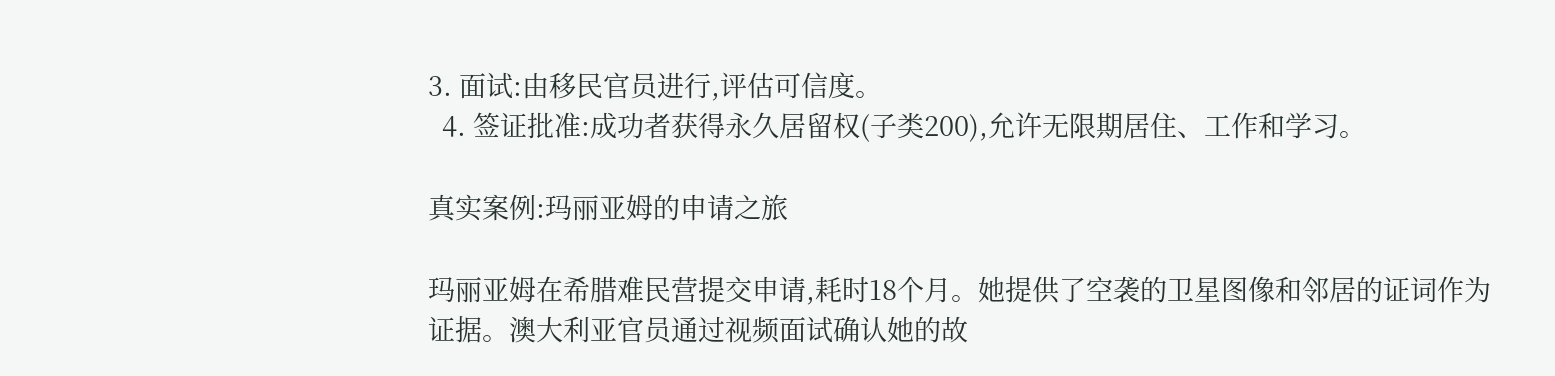3. 面试:由移民官员进行,评估可信度。
  4. 签证批准:成功者获得永久居留权(子类200),允许无限期居住、工作和学习。

真实案例:玛丽亚姆的申请之旅

玛丽亚姆在希腊难民营提交申请,耗时18个月。她提供了空袭的卫星图像和邻居的证词作为证据。澳大利亚官员通过视频面试确认她的故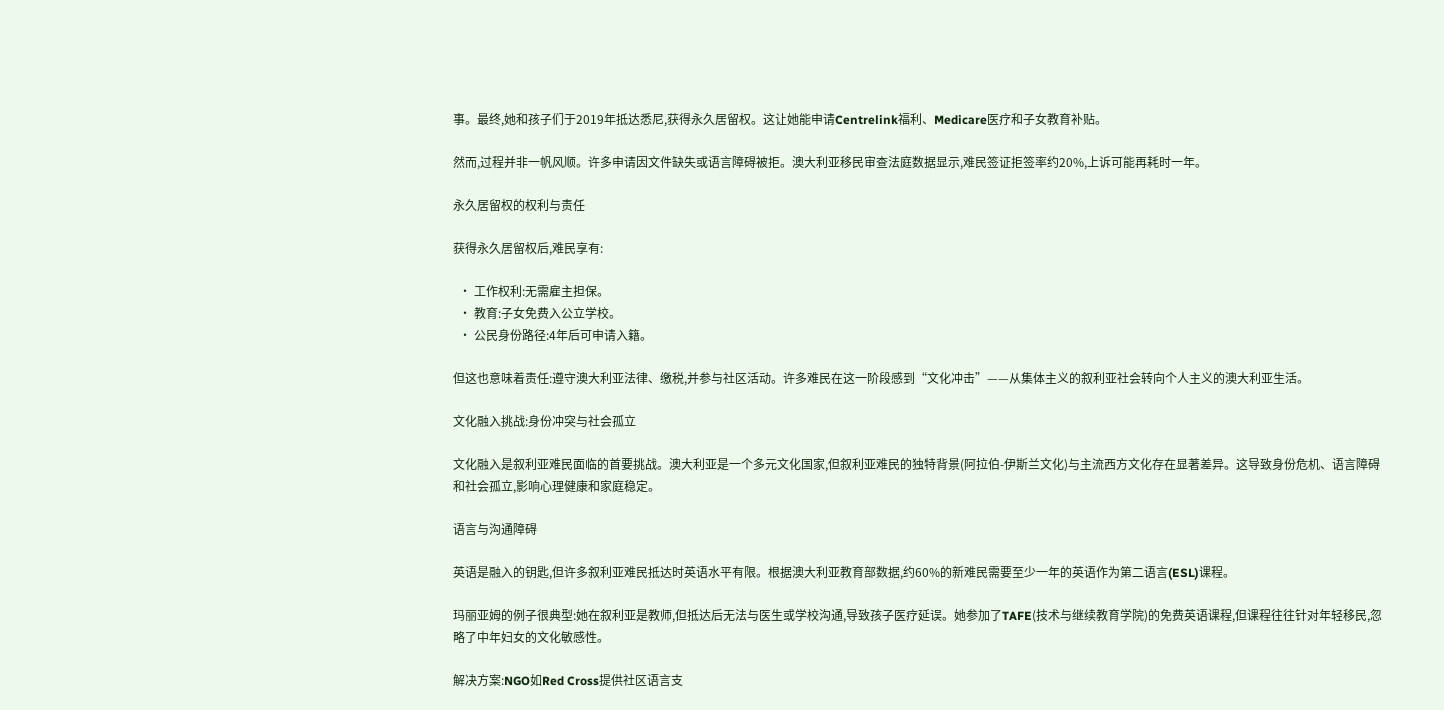事。最终,她和孩子们于2019年抵达悉尼,获得永久居留权。这让她能申请Centrelink福利、Medicare医疗和子女教育补贴。

然而,过程并非一帆风顺。许多申请因文件缺失或语言障碍被拒。澳大利亚移民审查法庭数据显示,难民签证拒签率约20%,上诉可能再耗时一年。

永久居留权的权利与责任

获得永久居留权后,难民享有:

  • 工作权利:无需雇主担保。
  • 教育:子女免费入公立学校。
  • 公民身份路径:4年后可申请入籍。

但这也意味着责任:遵守澳大利亚法律、缴税,并参与社区活动。许多难民在这一阶段感到“文化冲击”——从集体主义的叙利亚社会转向个人主义的澳大利亚生活。

文化融入挑战:身份冲突与社会孤立

文化融入是叙利亚难民面临的首要挑战。澳大利亚是一个多元文化国家,但叙利亚难民的独特背景(阿拉伯-伊斯兰文化)与主流西方文化存在显著差异。这导致身份危机、语言障碍和社会孤立,影响心理健康和家庭稳定。

语言与沟通障碍

英语是融入的钥匙,但许多叙利亚难民抵达时英语水平有限。根据澳大利亚教育部数据,约60%的新难民需要至少一年的英语作为第二语言(ESL)课程。

玛丽亚姆的例子很典型:她在叙利亚是教师,但抵达后无法与医生或学校沟通,导致孩子医疗延误。她参加了TAFE(技术与继续教育学院)的免费英语课程,但课程往往针对年轻移民,忽略了中年妇女的文化敏感性。

解决方案:NGO如Red Cross提供社区语言支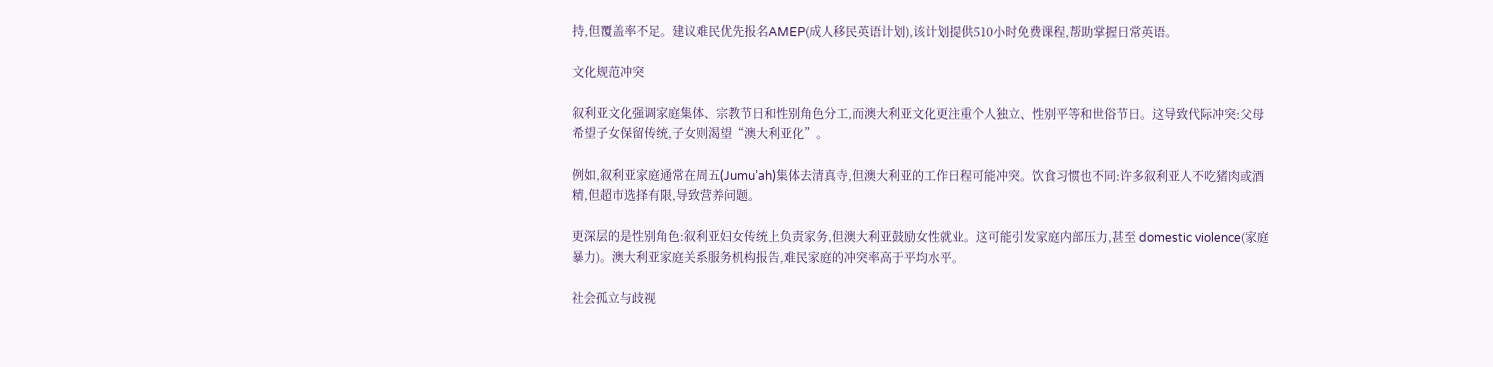持,但覆盖率不足。建议难民优先报名AMEP(成人移民英语计划),该计划提供510小时免费课程,帮助掌握日常英语。

文化规范冲突

叙利亚文化强调家庭集体、宗教节日和性别角色分工,而澳大利亚文化更注重个人独立、性别平等和世俗节日。这导致代际冲突:父母希望子女保留传统,子女则渴望“澳大利亚化”。

例如,叙利亚家庭通常在周五(Jumu’ah)集体去清真寺,但澳大利亚的工作日程可能冲突。饮食习惯也不同:许多叙利亚人不吃猪肉或酒精,但超市选择有限,导致营养问题。

更深层的是性别角色:叙利亚妇女传统上负责家务,但澳大利亚鼓励女性就业。这可能引发家庭内部压力,甚至 domestic violence(家庭暴力)。澳大利亚家庭关系服务机构报告,难民家庭的冲突率高于平均水平。

社会孤立与歧视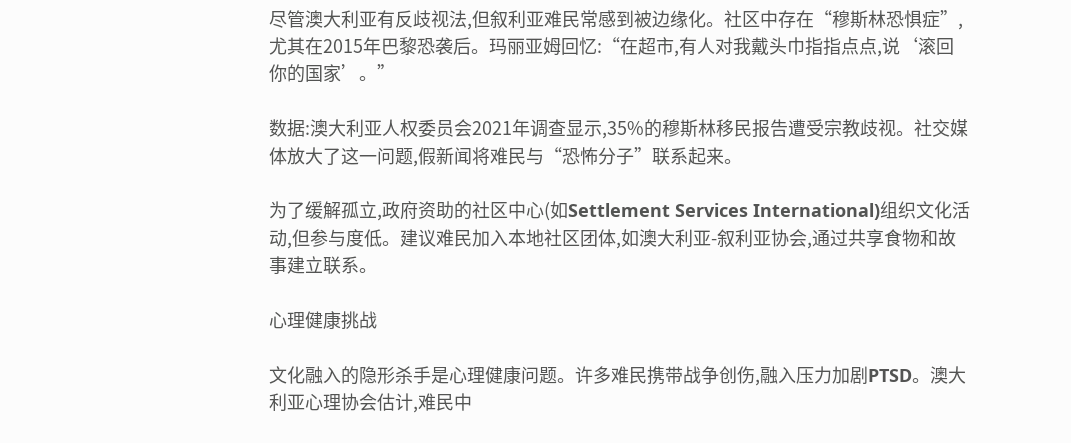尽管澳大利亚有反歧视法,但叙利亚难民常感到被边缘化。社区中存在“穆斯林恐惧症”,尤其在2015年巴黎恐袭后。玛丽亚姆回忆:“在超市,有人对我戴头巾指指点点,说‘滚回你的国家’。”

数据:澳大利亚人权委员会2021年调查显示,35%的穆斯林移民报告遭受宗教歧视。社交媒体放大了这一问题,假新闻将难民与“恐怖分子”联系起来。

为了缓解孤立,政府资助的社区中心(如Settlement Services International)组织文化活动,但参与度低。建议难民加入本地社区团体,如澳大利亚-叙利亚协会,通过共享食物和故事建立联系。

心理健康挑战

文化融入的隐形杀手是心理健康问题。许多难民携带战争创伤,融入压力加剧PTSD。澳大利亚心理协会估计,难民中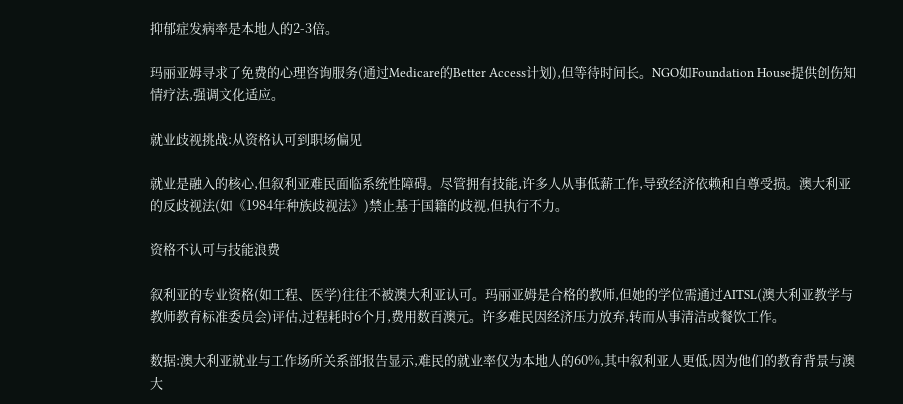抑郁症发病率是本地人的2-3倍。

玛丽亚姆寻求了免费的心理咨询服务(通过Medicare的Better Access计划),但等待时间长。NGO如Foundation House提供创伤知情疗法,强调文化适应。

就业歧视挑战:从资格认可到职场偏见

就业是融入的核心,但叙利亚难民面临系统性障碍。尽管拥有技能,许多人从事低薪工作,导致经济依赖和自尊受损。澳大利亚的反歧视法(如《1984年种族歧视法》)禁止基于国籍的歧视,但执行不力。

资格不认可与技能浪费

叙利亚的专业资格(如工程、医学)往往不被澳大利亚认可。玛丽亚姆是合格的教师,但她的学位需通过AITSL(澳大利亚教学与教师教育标准委员会)评估,过程耗时6个月,费用数百澳元。许多难民因经济压力放弃,转而从事清洁或餐饮工作。

数据:澳大利亚就业与工作场所关系部报告显示,难民的就业率仅为本地人的60%,其中叙利亚人更低,因为他们的教育背景与澳大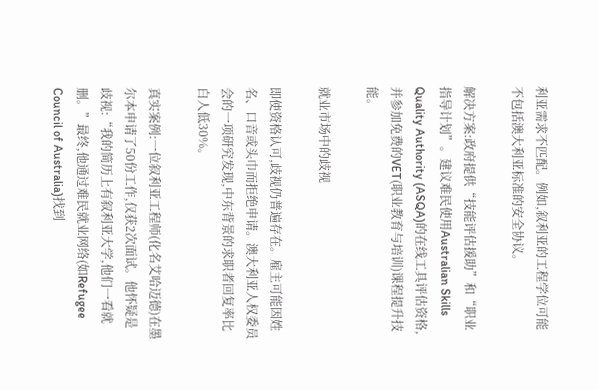利亚需求不匹配。例如,叙利亚的工程学位可能不包括澳大利亚标准的安全协议。

解决方案:政府提供“技能评估援助”和“职业指导计划”。建议难民使用Australian Skills Quality Authority (ASQA)的在线工具评估资格,并参加免费的VET(职业教育与培训)课程提升技能。

就业市场中的歧视

即使资格认可,歧视仍普遍存在。雇主可能因姓名、口音或头巾而拒绝申请。澳大利亚人权委员会的一项研究发现,中东背景的求职者回复率比白人低30%。

真实案例:一位叙利亚工程师(化名艾哈迈德)在墨尔本申请了50份工作,仅获2次面试。他怀疑是歧视:“我的简历上有叙利亚大学,他们一看就删。”最终,他通过难民就业网络(如Refugee Council of Australia)找到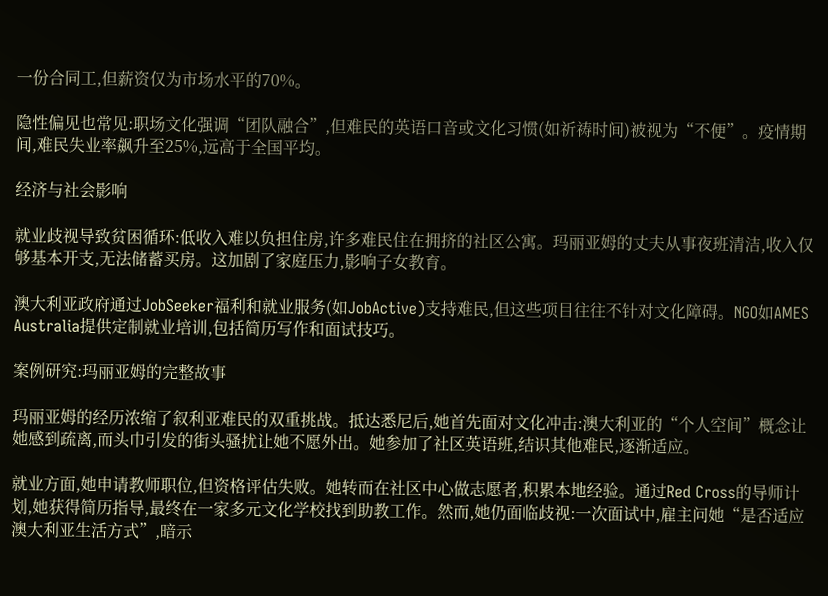一份合同工,但薪资仅为市场水平的70%。

隐性偏见也常见:职场文化强调“团队融合”,但难民的英语口音或文化习惯(如祈祷时间)被视为“不便”。疫情期间,难民失业率飙升至25%,远高于全国平均。

经济与社会影响

就业歧视导致贫困循环:低收入难以负担住房,许多难民住在拥挤的社区公寓。玛丽亚姆的丈夫从事夜班清洁,收入仅够基本开支,无法储蓄买房。这加剧了家庭压力,影响子女教育。

澳大利亚政府通过JobSeeker福利和就业服务(如JobActive)支持难民,但这些项目往往不针对文化障碍。NGO如AMES Australia提供定制就业培训,包括简历写作和面试技巧。

案例研究:玛丽亚姆的完整故事

玛丽亚姆的经历浓缩了叙利亚难民的双重挑战。抵达悉尼后,她首先面对文化冲击:澳大利亚的“个人空间”概念让她感到疏离,而头巾引发的街头骚扰让她不愿外出。她参加了社区英语班,结识其他难民,逐渐适应。

就业方面,她申请教师职位,但资格评估失败。她转而在社区中心做志愿者,积累本地经验。通过Red Cross的导师计划,她获得简历指导,最终在一家多元文化学校找到助教工作。然而,她仍面临歧视:一次面试中,雇主问她“是否适应澳大利亚生活方式”,暗示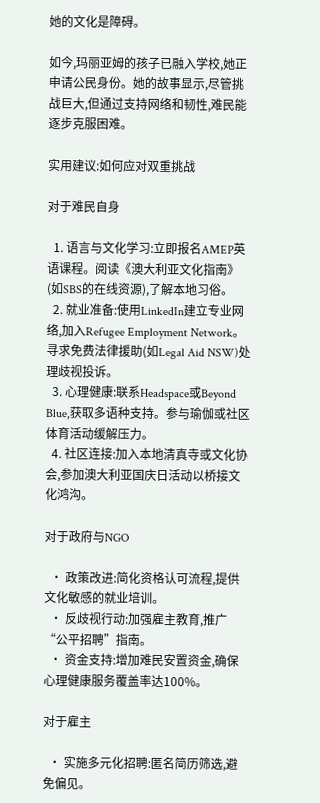她的文化是障碍。

如今,玛丽亚姆的孩子已融入学校,她正申请公民身份。她的故事显示,尽管挑战巨大,但通过支持网络和韧性,难民能逐步克服困难。

实用建议:如何应对双重挑战

对于难民自身

  1. 语言与文化学习:立即报名AMEP英语课程。阅读《澳大利亚文化指南》(如SBS的在线资源),了解本地习俗。
  2. 就业准备:使用LinkedIn建立专业网络,加入Refugee Employment Network。寻求免费法律援助(如Legal Aid NSW)处理歧视投诉。
  3. 心理健康:联系Headspace或Beyond Blue,获取多语种支持。参与瑜伽或社区体育活动缓解压力。
  4. 社区连接:加入本地清真寺或文化协会,参加澳大利亚国庆日活动以桥接文化鸿沟。

对于政府与NGO

  • 政策改进:简化资格认可流程,提供文化敏感的就业培训。
  • 反歧视行动:加强雇主教育,推广“公平招聘”指南。
  • 资金支持:增加难民安置资金,确保心理健康服务覆盖率达100%。

对于雇主

  • 实施多元化招聘:匿名简历筛选,避免偏见。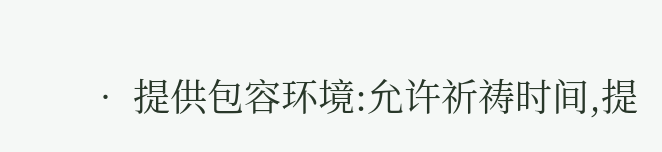• 提供包容环境:允许祈祷时间,提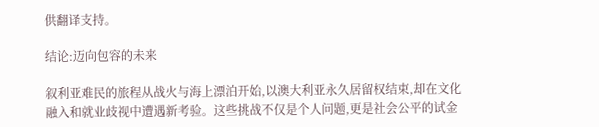供翻译支持。

结论:迈向包容的未来

叙利亚难民的旅程从战火与海上漂泊开始,以澳大利亚永久居留权结束,却在文化融入和就业歧视中遭遇新考验。这些挑战不仅是个人问题,更是社会公平的试金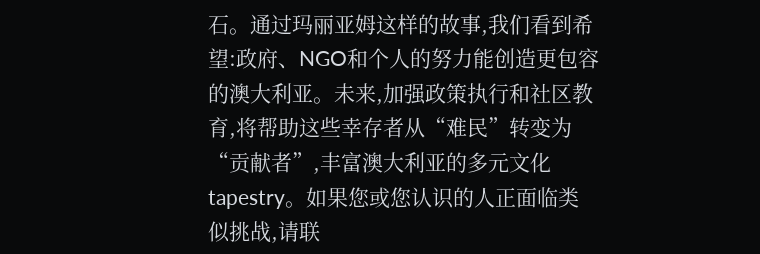石。通过玛丽亚姆这样的故事,我们看到希望:政府、NGO和个人的努力能创造更包容的澳大利亚。未来,加强政策执行和社区教育,将帮助这些幸存者从“难民”转变为“贡献者”,丰富澳大利亚的多元文化 tapestry。如果您或您认识的人正面临类似挑战,请联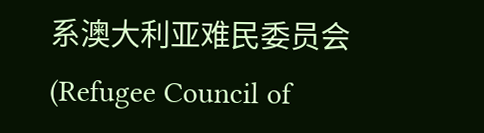系澳大利亚难民委员会(Refugee Council of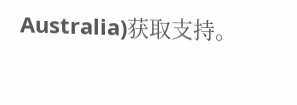Australia)获取支持。